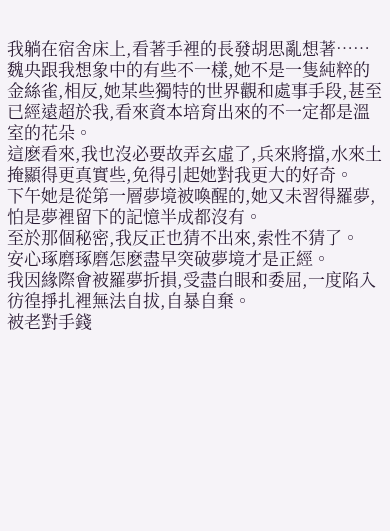我躺在宿舍床上,看著手裡的長發胡思亂想著……
魏央跟我想象中的有些不一樣,她不是一隻純粹的金絲雀,相反,她某些獨特的世界觀和處事手段,甚至已經遠超於我,看來資本培育出來的不一定都是溫室的花朵。
這麽看來,我也沒必要故弄玄虛了,兵來將擋,水來土掩顯得更真實些,免得引起她對我更大的好奇。
下午她是從第一層夢境被喚醒的,她又未習得羅夢,怕是夢裡留下的記憶半成都沒有。
至於那個秘密,我反正也猜不出來,索性不猜了。
安心琢磨琢磨怎麽盡早突破夢境才是正經。
我因緣際會被羅夢折損,受盡白眼和委屈,一度陷入彷徨掙扎裡無法自拔,自暴自棄。
被老對手錢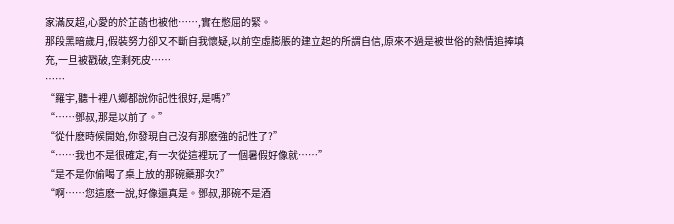家滿反超,心愛的於芷菡也被他……,實在憋屈的緊。
那段黑暗歲月,假裝努力卻又不斷自我懷疑,以前空虛膨脹的建立起的所謂自信,原來不過是被世俗的熱情追捧填充,一旦被戳破,空剩死皮……
……
“羅宇,聽十裡八鄉都說你記性很好,是嗎?”
“……鄧叔,那是以前了。”
“從什麽時候開始,你發現自己沒有那麽強的記性了?”
“……我也不是很確定,有一次從這裡玩了一個暑假好像就……”
“是不是你偷喝了桌上放的那碗藥那次?”
“啊……您這麽一說,好像還真是。鄧叔,那碗不是酒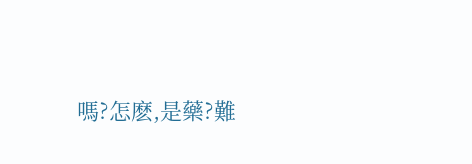嗎?怎麽,是藥?難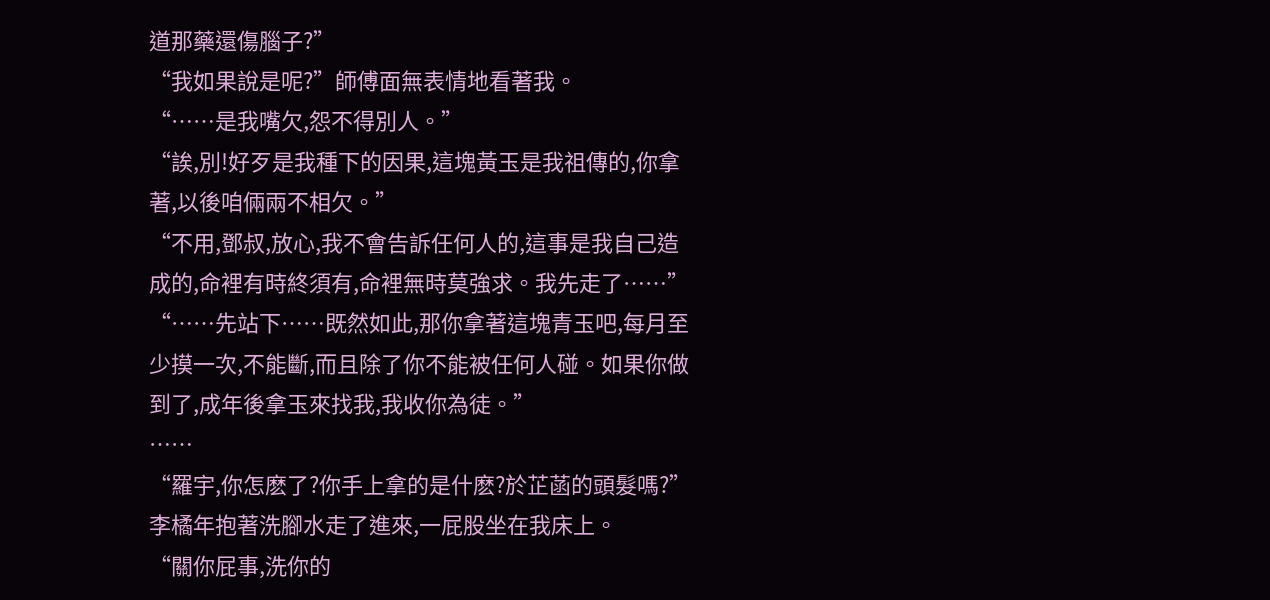道那藥還傷腦子?”
“我如果說是呢?”師傅面無表情地看著我。
“……是我嘴欠,怨不得別人。”
“誒,別!好歹是我種下的因果,這塊黃玉是我祖傳的,你拿著,以後咱倆兩不相欠。”
“不用,鄧叔,放心,我不會告訴任何人的,這事是我自己造成的,命裡有時終須有,命裡無時莫強求。我先走了……”
“……先站下……既然如此,那你拿著這塊青玉吧,每月至少摸一次,不能斷,而且除了你不能被任何人碰。如果你做到了,成年後拿玉來找我,我收你為徒。”
……
“羅宇,你怎麽了?你手上拿的是什麽?於芷菡的頭髮嗎?”李橘年抱著洗腳水走了進來,一屁股坐在我床上。
“關你屁事,洗你的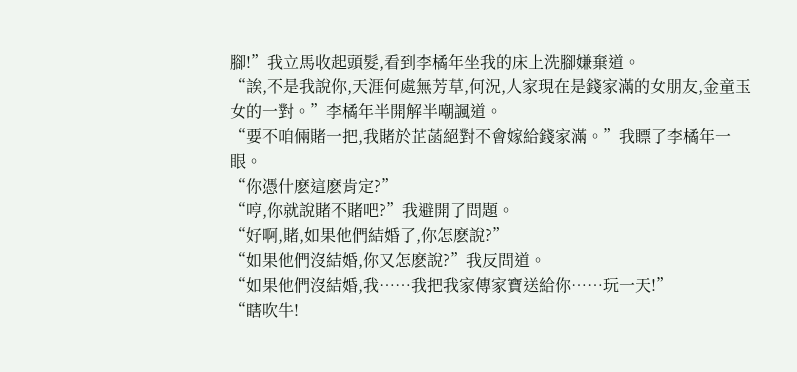腳!”我立馬收起頭髮,看到李橘年坐我的床上洗腳嫌棄道。
“誒,不是我說你,天涯何處無芳草,何況,人家現在是錢家滿的女朋友,金童玉女的一對。”李橘年半開解半嘲諷道。
“要不咱倆賭一把,我賭於芷菡絕對不會嫁給錢家滿。”我瞟了李橘年一眼。
“你憑什麽這麽肯定?”
“哼,你就說賭不賭吧?”我避開了問題。
“好啊,賭,如果他們結婚了,你怎麽說?”
“如果他們沒結婚,你又怎麽說?”我反問道。
“如果他們沒結婚,我……我把我家傳家寶送給你……玩一天!”
“瞎吹牛!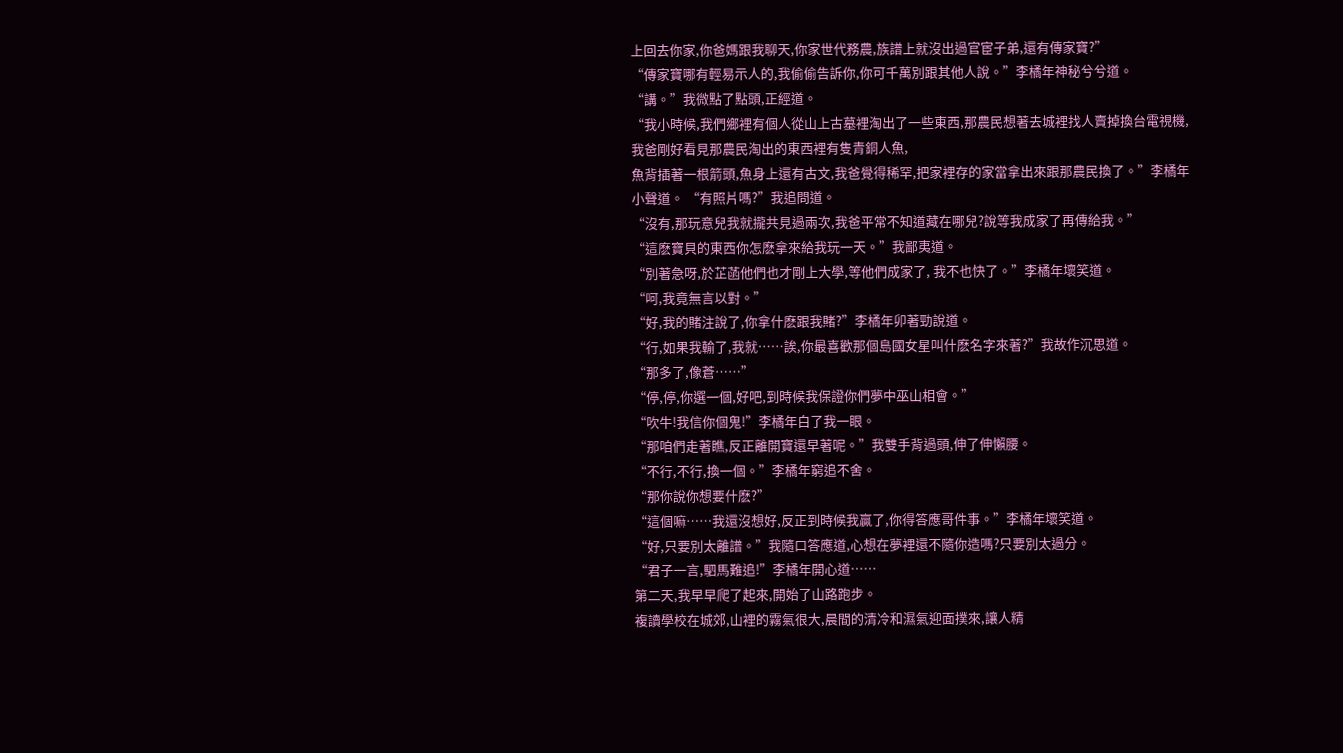上回去你家,你爸媽跟我聊天,你家世代務農,族譜上就沒出過官宦子弟,還有傳家寶?”
“傳家寶哪有輕易示人的,我偷偷告訴你,你可千萬別跟其他人說。”李橘年神秘兮兮道。
“講。”我微點了點頭,正經道。
“我小時候,我們鄉裡有個人從山上古墓裡淘出了一些東西,那農民想著去城裡找人賣掉換台電視機,我爸剛好看見那農民淘出的東西裡有隻青銅人魚,
魚背插著一根箭頭,魚身上還有古文,我爸覺得稀罕,把家裡存的家當拿出來跟那農民換了。”李橘年小聲道。 “有照片嗎?”我追問道。
“沒有,那玩意兒我就攏共見過兩次,我爸平常不知道藏在哪兒?說等我成家了再傳給我。”
“這麽寶貝的東西你怎麽拿來給我玩一天。”我鄙夷道。
“別著急呀,於芷菡他們也才剛上大學,等他們成家了, 我不也快了。”李橘年壞笑道。
“呵,我竟無言以對。”
“好,我的賭注說了,你拿什麽跟我賭?”李橘年卯著勁說道。
“行,如果我輸了,我就……誒,你最喜歡那個島國女星叫什麽名字來著?”我故作沉思道。
“那多了,像蒼……”
“停,停,你選一個,好吧,到時候我保證你們夢中巫山相會。”
“吹牛!我信你個鬼!”李橘年白了我一眼。
“那咱們走著瞧,反正離開寶還早著呢。”我雙手背過頭,伸了伸懶腰。
“不行,不行,換一個。”李橘年窮追不舍。
“那你說你想要什麽?”
“這個嘛……我還沒想好,反正到時候我贏了,你得答應哥件事。”李橘年壞笑道。
“好,只要別太離譜。”我隨口答應道,心想在夢裡還不隨你造嗎?只要別太過分。
“君子一言,駟馬難追!”李橘年開心道……
第二天,我早早爬了起來,開始了山路跑步。
複讀學校在城郊,山裡的霧氣很大,晨間的清冷和濕氣迎面撲來,讓人精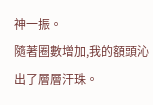神一振。
隨著圈數增加,我的額頭沁出了層層汗珠。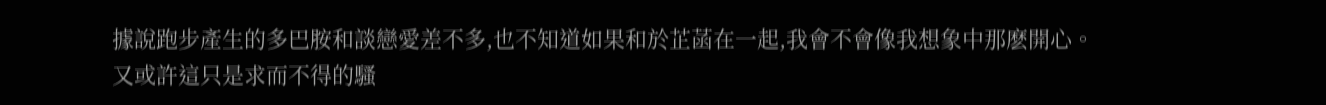據說跑步產生的多巴胺和談戀愛差不多,也不知道如果和於芷菡在一起,我會不會像我想象中那麽開心。
又或許這只是求而不得的騷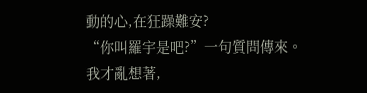動的心,在狂躁難安?
“你叫羅宇是吧?”一句質問傳來。
我才亂想著,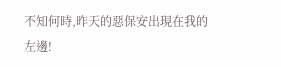不知何時,昨天的惡保安出現在我的左邊!